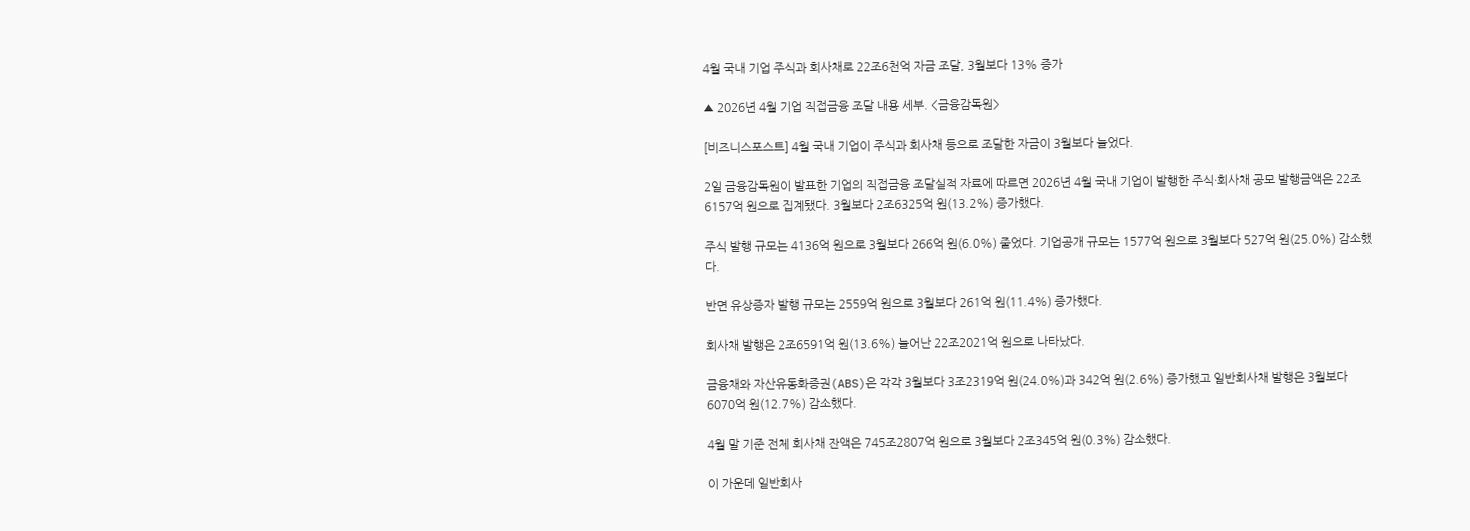4월 국내 기업 주식과 회사채로 22조6천억 자금 조달, 3월보다 13% 증가

▲ 2026년 4월 기업 직접금융 조달 내용 세부. <금융감독원>

[비즈니스포스트] 4월 국내 기업이 주식과 회사채 등으로 조달한 자금이 3월보다 늘었다.

2일 금융감독원이 발표한 기업의 직접금융 조달실적 자료에 따르면 2026년 4월 국내 기업이 발행한 주식·회사채 공모 발행금액은 22조6157억 원으로 집계됐다. 3월보다 2조6325억 원(13.2%) 증가했다.

주식 발행 규모는 4136억 원으로 3월보다 266억 원(6.0%) 줄었다. 기업공개 규모는 1577억 원으로 3월보다 527억 원(25.0%) 감소했다.

반면 유상증자 발행 규모는 2559억 원으로 3월보다 261억 원(11.4%) 증가했다.

회사채 발행은 2조6591억 원(13.6%) 늘어난 22조2021억 원으로 나타났다.

금융채와 자산유동화증권(ABS)은 각각 3월보다 3조2319억 원(24.0%)과 342억 원(2.6%) 증가했고 일반회사채 발행은 3월보다 6070억 원(12.7%) 감소했다.

4월 말 기준 전체 회사채 잔액은 745조2807억 원으로 3월보다 2조345억 원(0.3%) 감소했다.

이 가운데 일반회사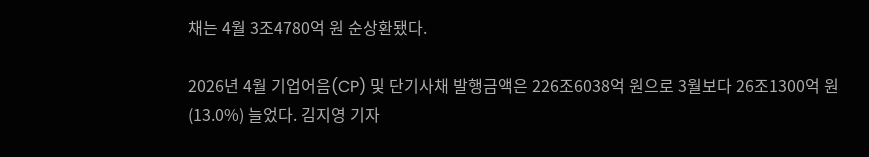채는 4월 3조4780억 원 순상환됐다.

2026년 4월 기업어음(CP) 및 단기사채 발행금액은 226조6038억 원으로 3월보다 26조1300억 원(13.0%) 늘었다. 김지영 기자